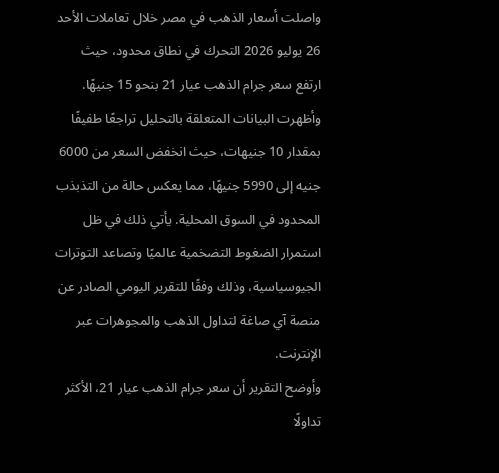واصلت أسعار الذهب في مصر خلال تعاملات الأحد 26 يوليو 2026 التحرك في نطاق محدود، حيث ارتفع سعر جرام الذهب عيار 21 بنحو 15 جنيهًا. وأظهرت البيانات المتعلقة بالتحليل تراجعًا طفيفًا بمقدار 10 جنيهات، حيث انخفض السعر من 6000 جنيه إلى 5990 جنيهًا، مما يعكس حالة من التذبذب المحدود في السوق المحلية. يأتي ذلك في ظل استمرار الضغوط التضخمية عالميًا وتصاعد التوترات الجيوسياسية، وذلك وفقًا للتقرير اليومي الصادر عن منصة آي صاغة لتداول الذهب والمجوهرات عبر الإنترنت.
وأوضح التقرير أن سعر جرام الذهب عيار 21، الأكثر تداولًا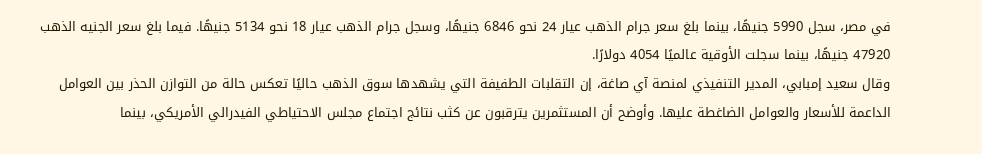في مصر، سجل 5990 جنيهًا، بينما بلغ سعر جرام الذهب عيار 24 نحو 6846 جنيهًا، وسجل جرام الذهب عيار 18 نحو 5134 جنيهًا. فيما بلغ سعر الجنيه الذهب 47920 جنيهًا، بينما سجلت الأوقية عالميًا 4054 دولارًا.
وقال سعيد إمبابي، المدير التنفيذي لمنصة آي صاغة، إن التقلبات الطفيفة التي يشهدها سوق الذهب حاليًا تعكس حالة من التوازن الحذر بين العوامل الداعمة للأسعار والعوامل الضاغطة عليها. وأوضح أن المستثمرين يترقبون عن كثب نتائج اجتماع مجلس الاحتياطي الفيدرالي الأمريكي، بينما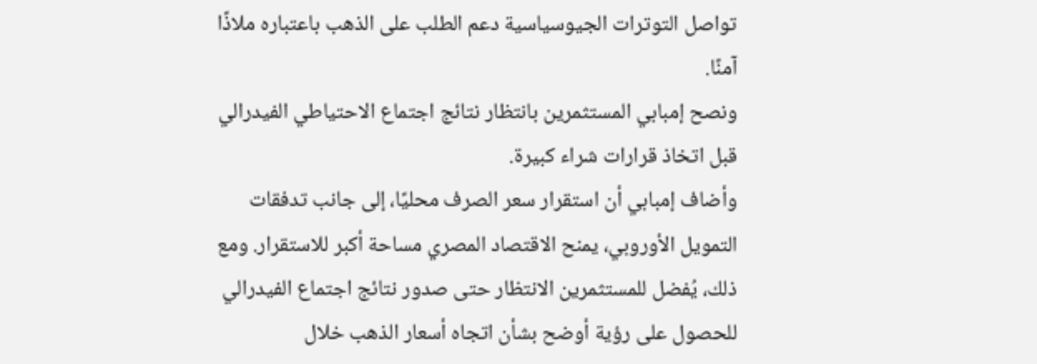تواصل التوترات الجيوسياسية دعم الطلب على الذهب باعتباره ملاذًا آمنًا.
ونصح إمبابي المستثمرين بانتظار نتائج اجتماع الاحتياطي الفيدرالي قبل اتخاذ قرارات شراء كبيرة.
وأضاف إمبابي أن استقرار سعر الصرف محليًا، إلى جانب تدفقات التمويل الأوروبي، يمنح الاقتصاد المصري مساحة أكبر للاستقرار. ومع ذلك، يُفضل للمستثمرين الانتظار حتى صدور نتائج اجتماع الفيدرالي للحصول على رؤية أوضح بشأن اتجاه أسعار الذهب خلال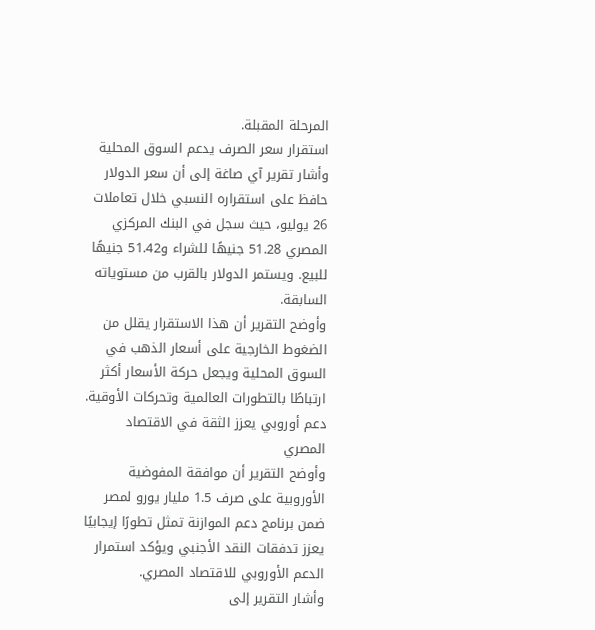المرحلة المقبلة.
استقرار سعر الصرف يدعم السوق المحلية
وأشار تقرير آي صاغة إلى أن سعر الدولار حافظ على استقراره النسبي خلال تعاملات 26 يوليو، حيث سجل في البنك المركزي المصري 51.28 جنيهًا للشراء و51.42 جنيهًا للبيع. ويستمر الدولار بالقرب من مستوياته السابقة.
وأوضح التقرير أن هذا الاستقرار يقلل من الضغوط الخارجية على أسعار الذهب في السوق المحلية ويجعل حركة الأسعار أكثر ارتباطًا بالتطورات العالمية وتحركات الأوقية.
دعم أوروبي يعزز الثقة في الاقتصاد المصري
وأوضح التقرير أن موافقة المفوضية الأوروبية على صرف 1.5 مليار يورو لمصر ضمن برنامج دعم الموازنة تمثل تطورًا إيجابيًا يعزز تدفقات النقد الأجنبي ويؤكد استمرار الدعم الأوروبي للاقتصاد المصري.
وأشار التقرير إلى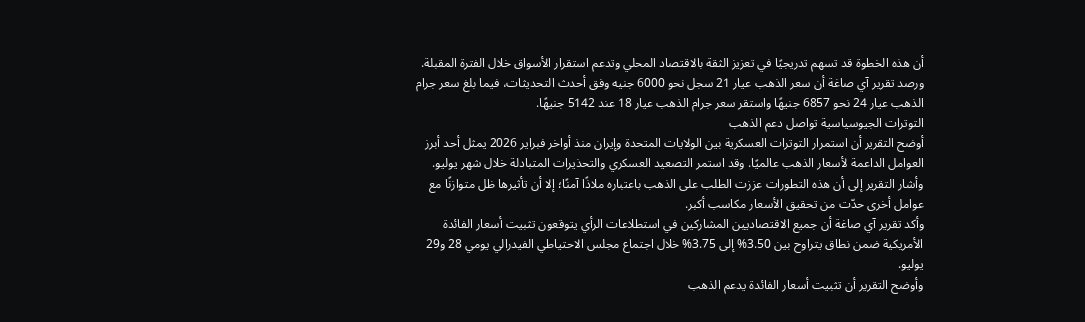أن هذه الخطوة قد تسهم تدريجيًا في تعزيز الثقة بالاقتصاد المحلي وتدعم استقرار الأسواق خلال الفترة المقبلة.
ورصد تقرير آي صاغة أن سعر الذهب عيار 21 سجل نحو 6000 جنيه وفق أحدث التحديثات، فيما بلغ سعر جرام الذهب عيار 24 نحو 6857 جنيهًا واستقر سعر جرام الذهب عيار 18 عند 5142 جنيهًا.
التوترات الجيوسياسية تواصل دعم الذهب
أوضح التقرير أن استمرار التوترات العسكرية بين الولايات المتحدة وإيران منذ أواخر فبراير 2026 يمثل أحد أبرز العوامل الداعمة لأسعار الذهب عالميًا. وقد استمر التصعيد العسكري والتحذيرات المتبادلة خلال شهر يوليو.
وأشار التقرير إلى أن هذه التطورات عززت الطلب على الذهب باعتباره ملاذًا آمنًا؛ إلا أن تأثيرها ظل متوازنًا مع عوامل أخرى حدّت من تحقيق الأسعار مكاسب أكبر.
وأكد تقرير آي صاغة أن جميع الاقتصاديين المشاركين في استطلاعات الرأي يتوقعون تثبيت أسعار الفائدة الأمريكية ضمن نطاق يتراوح بين 3.50% إلى 3.75% خلال اجتماع مجلس الاحتياطي الفيدرالي يومي 28 و29 يوليو.
وأوضح التقرير أن تثبيت أسعار الفائدة يدعم الذهب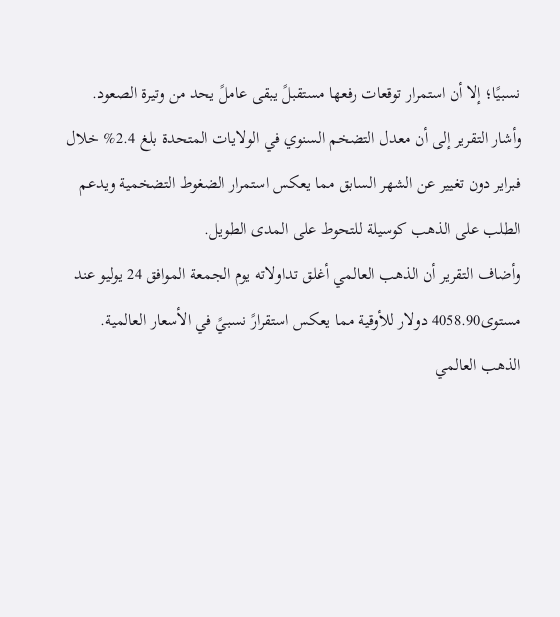نسبيًا؛ إلا أن استمرار توقعات رفعها مستقبلً يبقى عاملً يحد من وتيرة الصعود.
وأشار التقرير إلى أن معدل التضخم السنوي في الولايات المتحدة بلغ 2.4% خلال فبراير دون تغيير عن الشهر السابق مما يعكس استمرار الضغوط التضخمية ويدعم الطلب على الذهب كوسيلة للتحوط على المدى الطويل.
وأضاف التقرير أن الذهب العالمي أغلق تداولاته يوم الجمعة الموافق 24 يوليو عند مستوى4058.90 دولار للأوقية مما يعكس استقرارً نسبيً في الأسعار العالمية.
الذهب العالمي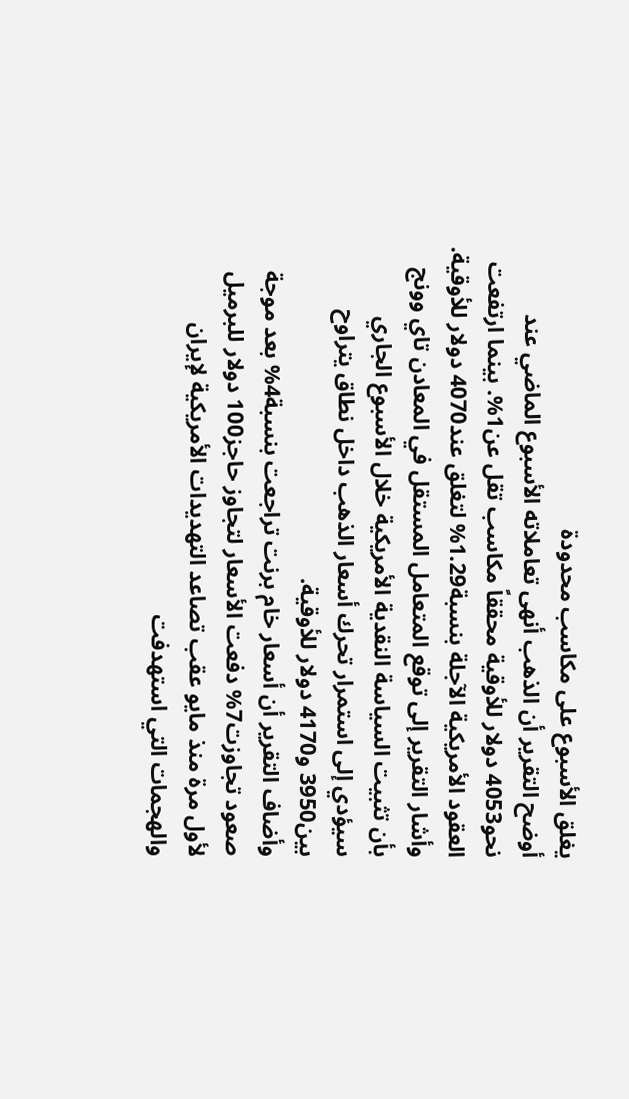يغلق الأسبوع على مكاسب محدودة
أوضح التقرير أن الذهب أنهى تعاملاته الأسبوع الماضي عند نحو4053 دولار للأوقية محققاً مكاسب تقل عن1%. بينما ارتفعت العقود الأمريكية الآجلة بنسبة1.29% لتغلق عند4070 دولار للأوقية.
وأشار التقرير إلى توقع المتعامل المستقل في المعادن تاي وونج بأن تثبيت السياسة النقدية الأمريكية خلال الأسبوع الجاري سيؤدي إلى استمرار تحرك أسعار الذهب داخل نطاق يتراوح بين3950 و4170 دولار للأوقية.
وأضاف التقرير أن أسعار خام برنت تراجعت بنسبة4% بعد موجة صعود تجاوزت7% دفعت الأسعار لتجاوز حاجز100 دولار للبرميل لأول مرة منذ مايو عقب تصاعد التهديدات الأمريكية لإيران والهجمات التي استهدفت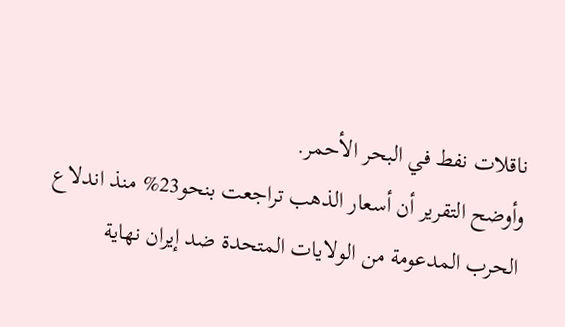ناقلات نفط في البحر الأحمر.
وأوضح التقرير أن أسعار الذهب تراجعت بنحو23% منذ اندلاع الحرب المدعومة من الولايات المتحدة ضد إيران نهاية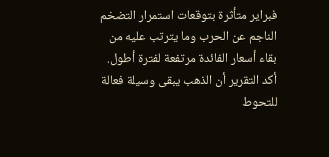فبراير متأثرة بتوقعات استمرار التضخم الناجم عن الحرب وما يترتب عليه من بقاء أسعار الفائدة مرتفعة لفترة أطول.
أكد التقرير أن الذهب يبقى وسيلة فعالة للتحوط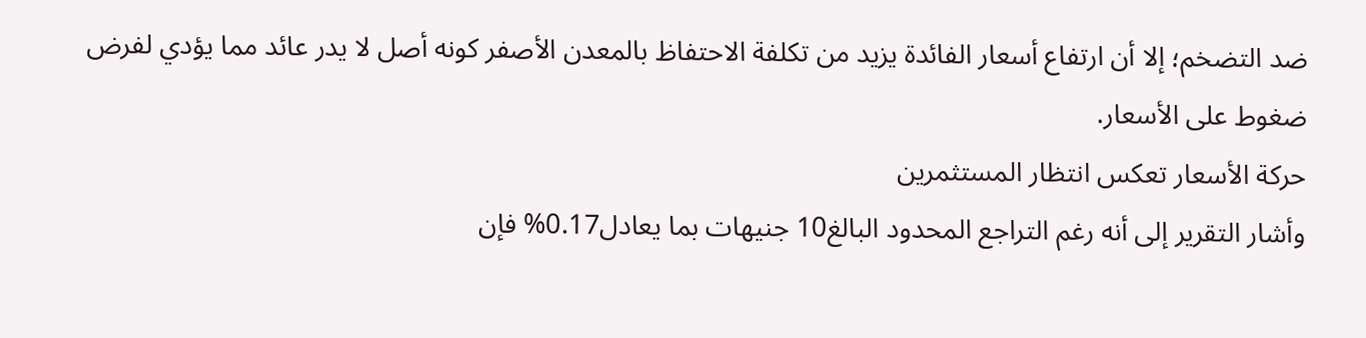ضد التضخم؛ إلا أن ارتفاع أسعار الفائدة يزيد من تكلفة الاحتفاظ بالمعدن الأصفر كونه أصل لا يدر عائد مما يؤدي لفرض ضغوط على الأسعار.
حركة الأسعار تعكس انتظار المستثمرين
وأشار التقرير إلى أنه رغم التراجع المحدود البالغ10 جنيهات بما يعادل0.17% فإن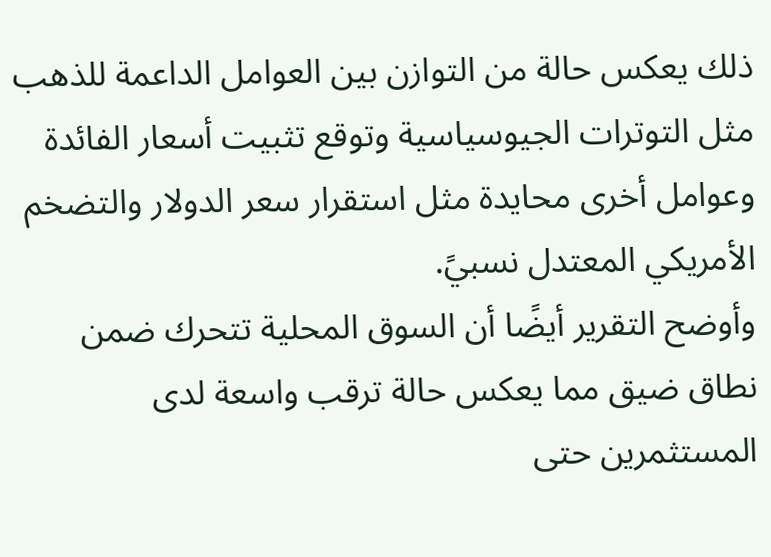ذلك يعكس حالة من التوازن بين العوامل الداعمة للذهب مثل التوترات الجيوسياسية وتوقع تثبيت أسعار الفائدة وعوامل أخرى محايدة مثل استقرار سعر الدولار والتضخم الأمريكي المعتدل نسبيً.
وأوضح التقرير أيضًا أن السوق المحلية تتحرك ضمن نطاق ضيق مما يعكس حالة ترقب واسعة لدى المستثمرين حتى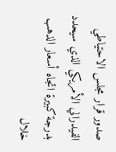صدور قرار مجلس الاحتياطي الفيدرالي الأمريكي الذي سيحدد بدرجة كبيرة اتجاه أسعار الذهب خلال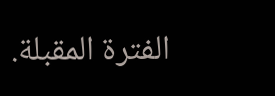الفترة المقبلة.